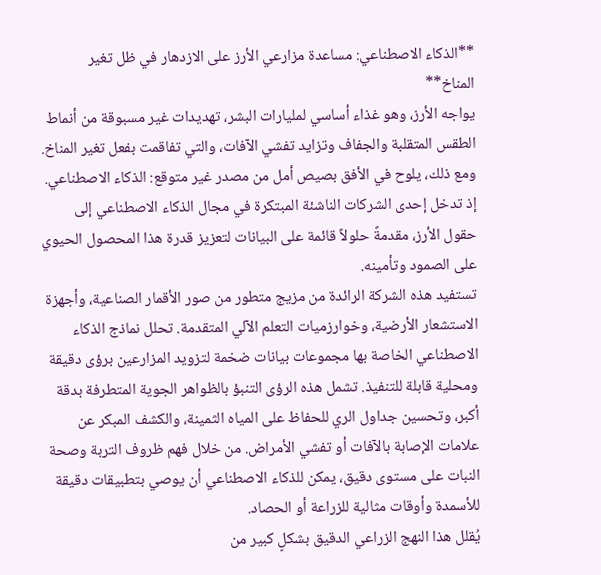**الذكاء الاصطناعي: مساعدة مزارعي الأرز على الازدهار في ظل تغير المناخ**
يواجه الأرز، وهو غذاء أساسي لمليارات البشر، تهديدات غير مسبوقة من أنماط الطقس المتقلبة والجفاف وتزايد تفشي الآفات، والتي تفاقمت بفعل تغير المناخ. ومع ذلك، يلوح في الأفق بصيص أمل من مصدر غير متوقع: الذكاء الاصطناعي. إذ تدخل إحدى الشركات الناشئة المبتكرة في مجال الذكاء الاصطناعي إلى حقول الأرز، مقدمةً حلولاً قائمة على البيانات لتعزيز قدرة هذا المحصول الحيوي على الصمود وتأمينه.
تستفيد هذه الشركة الرائدة من مزيج متطور من صور الأقمار الصناعية، وأجهزة الاستشعار الأرضية، وخوارزميات التعلم الآلي المتقدمة. تحلل نماذج الذكاء الاصطناعي الخاصة بها مجموعات بيانات ضخمة لتزويد المزارعين برؤى دقيقة ومحلية قابلة للتنفيذ. تشمل هذه الرؤى التنبؤ بالظواهر الجوية المتطرفة بدقة أكبر، وتحسين جداول الري للحفاظ على المياه الثمينة، والكشف المبكر عن علامات الإصابة بالآفات أو تفشي الأمراض. من خلال فهم ظروف التربة وصحة النبات على مستوى دقيق، يمكن للذكاء الاصطناعي أن يوصي بتطبيقات دقيقة للأسمدة وأوقات مثالية للزراعة أو الحصاد.
يُقلل هذا النهج الزراعي الدقيق بشكلٍ كبير من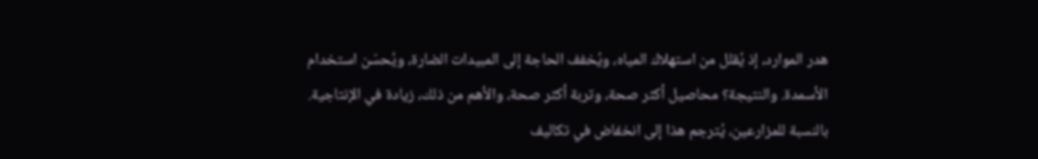هدر الموارد، إذ يُقلل من استهلاك المياه، ويُخفف الحاجة إلى المبيدات الضارة، ويُحسّن استخدام الأسمدة. والنتيجة؟ محاصيل أكثر صحة، وتربة أكثر صحة، والأهم من ذلك، زيادة في الإنتاجية. بالنسبة للمزارعين، يُترجم هذا إلى انخفاض في تكاليف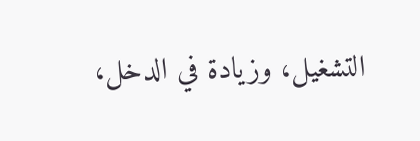التشغيل، وزيادة في الدخل،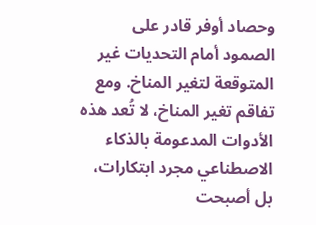وحصاد أوفر قادر على الصمود أمام التحديات غير المتوقعة لتغير المناخ. ومع تفاقم تغير المناخ، لا تُعد هذه الأدوات المدعومة بالذكاء الاصطناعي مجرد ابتكارات، بل أصبحت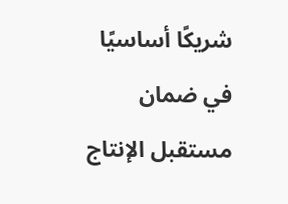شريكًا أساسيًا في ضمان مستقبل الإنتاج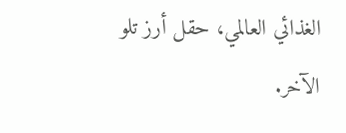الغذائي العالمي، حقل أرز تلو الآخر.